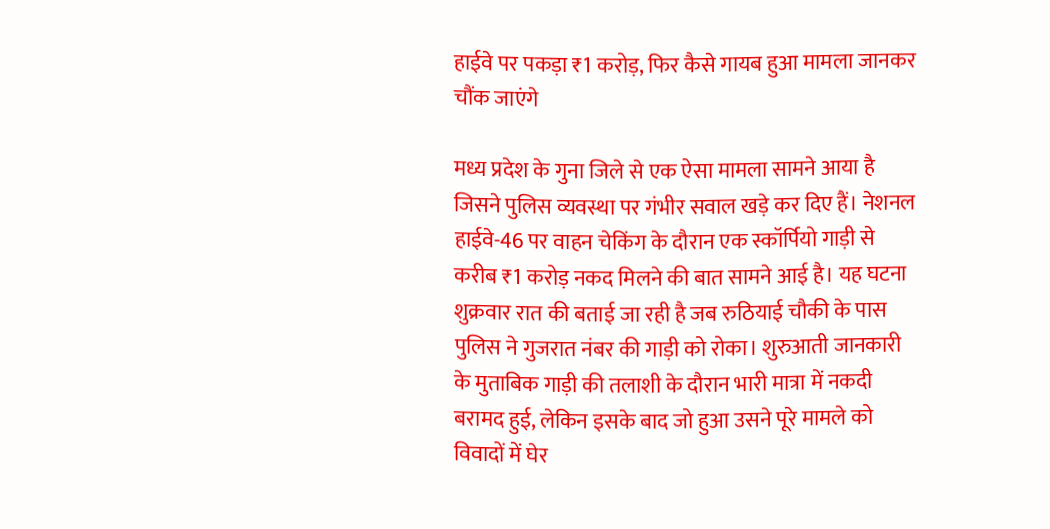हाईवे पर पकड़ा ₹1 करोड़, फिर कैसे गायब हुआ मामला जानकर चौंक जाएंगे

मध्य प्रदेश के गुना जिले से एक ऐसा मामला सामने आया है जिसने पुलिस व्यवस्था पर गंभीर सवाल खड़े कर दिए हैं। नेशनल हाईवे-46 पर वाहन चेकिंग के दौरान एक स्कॉर्पियो गाड़ी से करीब ₹1 करोड़ नकद मिलने की बात सामने आई है। यह घटना शुक्रवार रात की बताई जा रही है जब रुठियाई चौकी के पास पुलिस ने गुजरात नंबर की गाड़ी को रोका। शुरुआती जानकारी के मुताबिक गाड़ी की तलाशी के दौरान भारी मात्रा में नकदी बरामद हुई, लेकिन इसके बाद जो हुआ उसने पूरे मामले को विवादों में घेर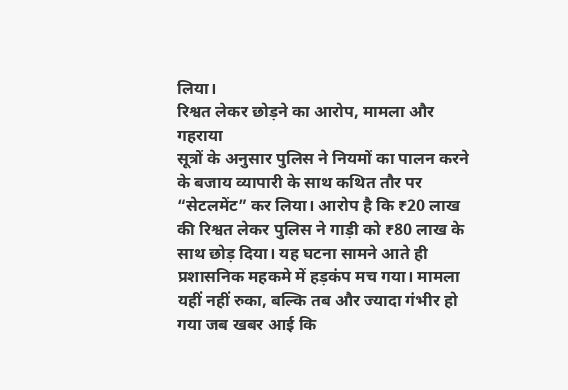लिया।
रिश्वत लेकर छोड़ने का आरोप, मामला और गहराया
सूत्रों के अनुसार पुलिस ने नियमों का पालन करने के बजाय व्यापारी के साथ कथित तौर पर “सेटलमेंट” कर लिया। आरोप है कि ₹20 लाख की रिश्वत लेकर पुलिस ने गाड़ी को ₹80 लाख के साथ छोड़ दिया। यह घटना सामने आते ही प्रशासनिक महकमे में हड़कंप मच गया। मामला यहीं नहीं रुका, बल्कि तब और ज्यादा गंभीर हो गया जब खबर आई कि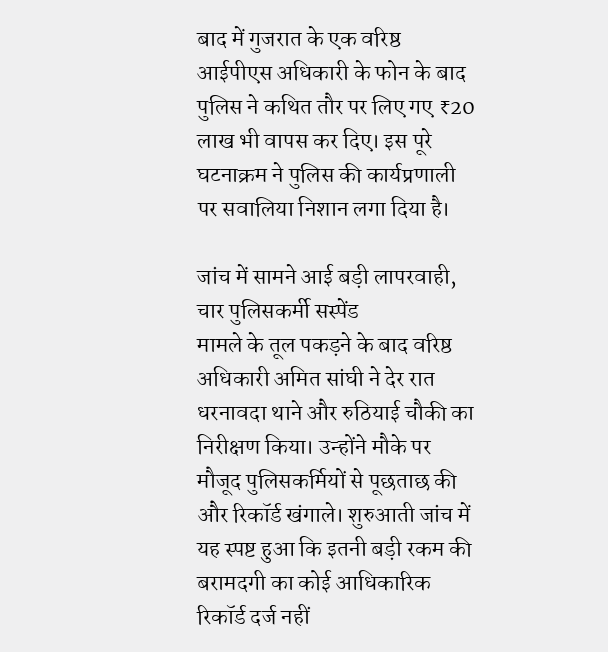बाद में गुजरात के एक वरिष्ठ आईपीएस अधिकारी के फोन के बाद पुलिस ने कथित तौर पर लिए गए ₹20 लाख भी वापस कर दिए। इस पूरे घटनाक्रम ने पुलिस की कार्यप्रणाली पर सवालिया निशान लगा दिया है।

जांच में सामने आई बड़ी लापरवाही, चार पुलिसकर्मी सस्पेंड
मामले के तूल पकड़ने के बाद वरिष्ठ अधिकारी अमित सांघी ने देर रात धरनावदा थाने और रुठियाई चौकी का निरीक्षण किया। उन्होंने मौके पर मौजूद पुलिसकर्मियों से पूछताछ की और रिकॉर्ड खंगाले। शुरुआती जांच में यह स्पष्ट हुआ कि इतनी बड़ी रकम की बरामदगी का कोई आधिकारिक रिकॉर्ड दर्ज नहीं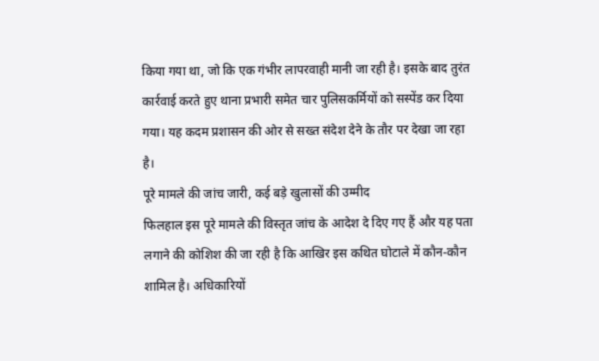किया गया था, जो कि एक गंभीर लापरवाही मानी जा रही है। इसके बाद तुरंत कार्रवाई करते हुए थाना प्रभारी समेत चार पुलिसकर्मियों को सस्पेंड कर दिया गया। यह कदम प्रशासन की ओर से सख्त संदेश देने के तौर पर देखा जा रहा है।
पूरे मामले की जांच जारी, कई बड़े खुलासों की उम्मीद
फिलहाल इस पूरे मामले की विस्तृत जांच के आदेश दे दिए गए हैं और यह पता लगाने की कोशिश की जा रही है कि आखिर इस कथित घोटाले में कौन-कौन शामिल है। अधिकारियों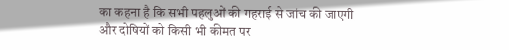का कहना है कि सभी पहलुओं की गहराई से जांच की जाएगी और दोषियों को किसी भी कीमत पर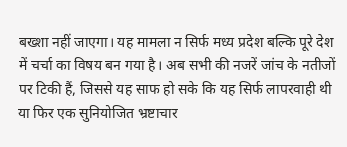बख्शा नहीं जाएगा। यह मामला न सिर्फ मध्य प्रदेश बल्कि पूरे देश में चर्चा का विषय बन गया है। अब सभी की नजरें जांच के नतीजों पर टिकी हैं, जिससे यह साफ हो सके कि यह सिर्फ लापरवाही थी या फिर एक सुनियोजित भ्रष्टाचार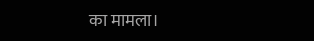का मामला।